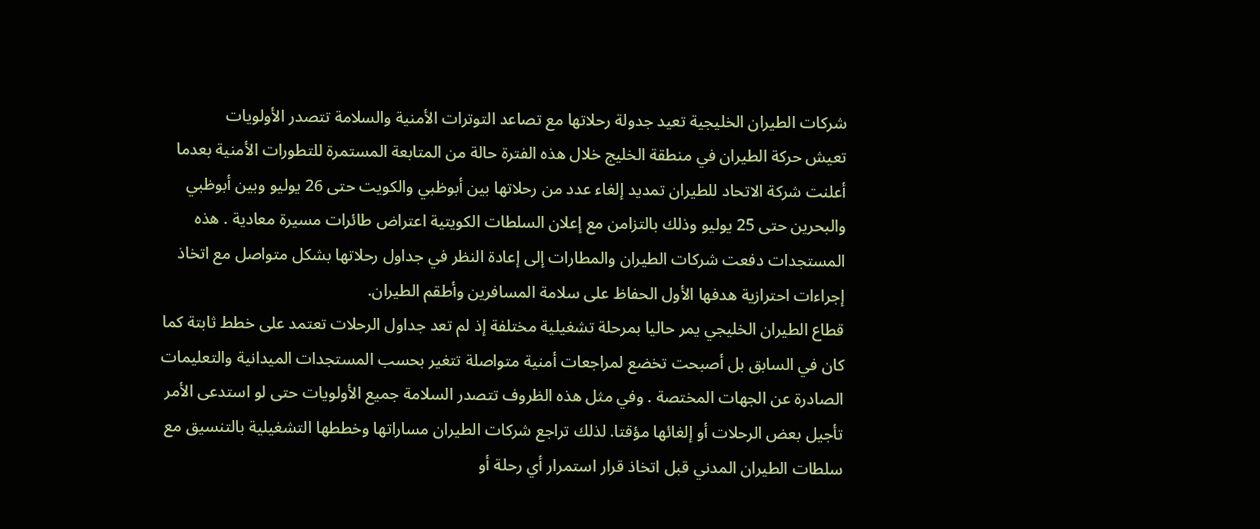شركات الطيران الخليجية تعيد جدولة رحلاتها مع تصاعد التوترات الأمنية والسلامة تتصدر الأولويات
تعيش حركة الطيران في منطقة الخليج خلال هذه الفترة حالة من المتابعة المستمرة للتطورات الأمنية بعدما أعلنت شركة الاتحاد للطيران تمديد إلغاء عدد من رحلاتها بين أبوظبي والكويت حتى 26 يوليو وبين أبوظبي والبحرين حتى 25 يوليو وذلك بالتزامن مع إعلان السلطات الكويتية اعتراض طائرات مسيرة معادية . هذه المستجدات دفعت شركات الطيران والمطارات إلى إعادة النظر في جداول رحلاتها بشكل متواصل مع اتخاذ إجراءات احترازية هدفها الأول الحفاظ على سلامة المسافرين وأطقم الطيران.
قطاع الطيران الخليجي يمر حاليا بمرحلة تشغيلية مختلفة إذ لم تعد جداول الرحلات تعتمد على خطط ثابتة كما كان في السابق بل أصبحت تخضع لمراجعات أمنية متواصلة تتغير بحسب المستجدات الميدانية والتعليمات الصادرة عن الجهات المختصة . وفي مثل هذه الظروف تتصدر السلامة جميع الأولويات حتى لو استدعى الأمر تأجيل بعض الرحلات أو إلغائها مؤقتا. لذلك تراجع شركات الطيران مساراتها وخططها التشغيلية بالتنسيق مع سلطات الطيران المدني قبل اتخاذ قرار استمرار أي رحلة أو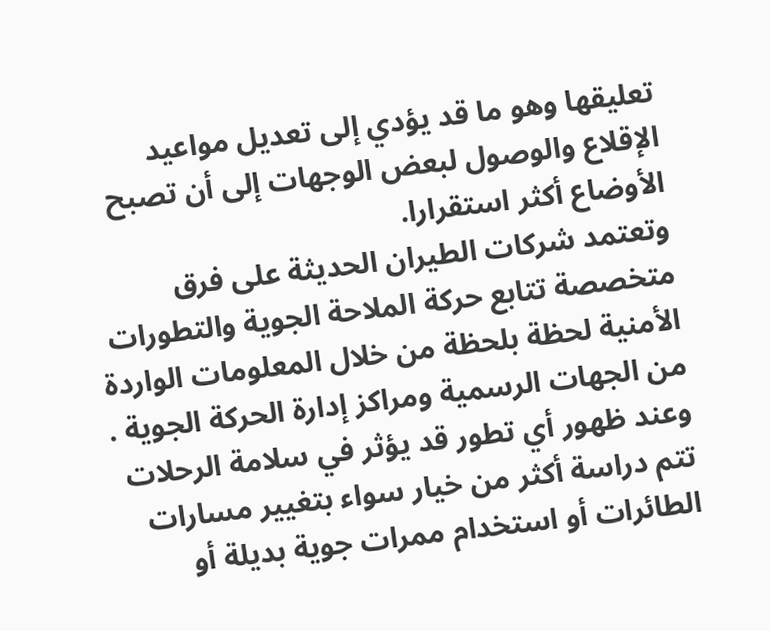تعليقها وهو ما قد يؤدي إلى تعديل مواعيد الإقلاع والوصول لبعض الوجهات إلى أن تصبح الأوضاع أكثر استقرارا.
وتعتمد شركات الطيران الحديثة على فرق متخصصة تتابع حركة الملاحة الجوية والتطورات الأمنية لحظة بلحظة من خلال المعلومات الواردة من الجهات الرسمية ومراكز إدارة الحركة الجوية . وعند ظهور أي تطور قد يؤثر في سلامة الرحلات تتم دراسة أكثر من خيار سواء بتغيير مسارات الطائرات أو استخدام ممرات جوية بديلة أو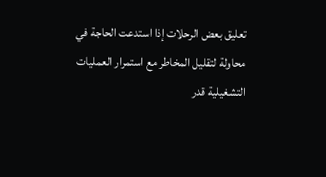تعليق بعض الرحلات إذا استدعت الحاجة في محاولة لتقليل المخاطر مع استمرار العمليات التشغيلية قدر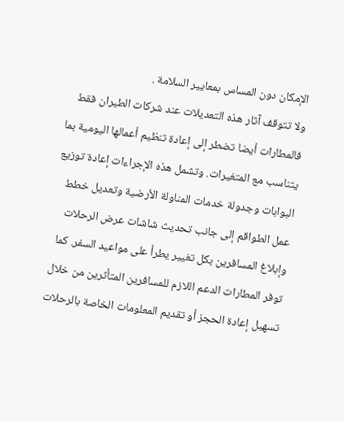الإمكان دون المساس بمعايير السلامة .
ولا تتوقف آثار هذه التعديلات عند شركات الطيران فقط فالمطارات أيضا تضطر إلى إعادة تنظيم أعمالها اليومية بما يتناسب مع المتغيرات. وتشمل هذه الإجراءات إعادة توزيع البوابات وجدولة خدمات المناولة الأرضية وتعديل خطط عمل الطواقم إلى جانب تحديث شاشات عرض الرحلات وإبلاغ المسافرين بكل تغيير يطرأ على مواعيد السفر. كما توفر المطارات الدعم اللازم للمسافرين المتأثرين من خلال تسهيل إعادة الحجز أو تقديم المعلومات الخاصة بالرحلات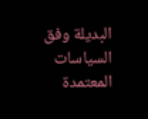البديلة وفق السياسات المعتمدة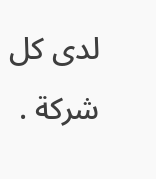لدى كل شركة .